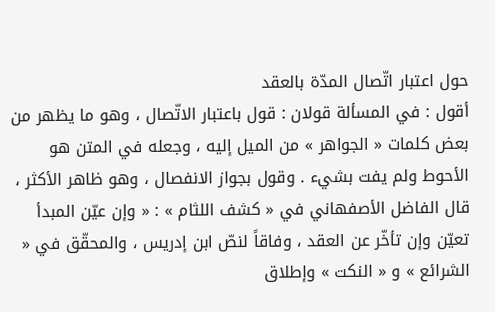حول اعتبار اتّصال المدّة بالعقد
أقول : في المسألة قولان : قول باعتبار الاتّصال ، وهو ما يظهر من بعض كلمات « الجواهر » من الميل إليه ، وجعله في المتن هو الأحوط ولم يفت بشيء . وقول بجواز الانفصال ، وهو ظاهر الأكثر ، قال الفاضل الأصفهاني في « كشف اللثام » : « وإن عيّن المبدأ تعيّن وإن تأخّر عن العقد ، وفاقاً لنصّ ابن إدريس ، والمحقّق في « الشرائع » و « النكت » وإطلاق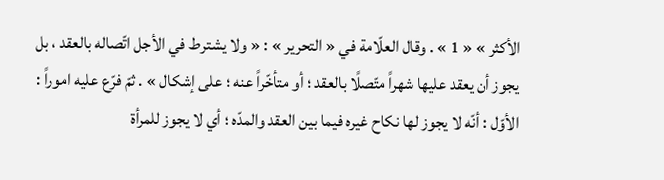الأكثر » « 1 » . وقال العلّامة في « التحرير » : « ولا يشترط في الأجل اتّصاله بالعقد ، بل يجوز أن يعقد عليها شهراً متّصلًا بالعقد ؛ أو متأخّراً عنه ؛ على إشكال » . ثمّ فرّع عليه اموراً : الأوّل : أنّه لا يجوز لها نكاح غيره فيما بين العقد والمدّه ؛ أي لا يجوز للمرأة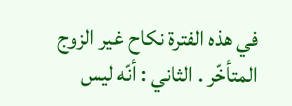في هذه الفترة نكاح غير الزوج المتأخّر . الثاني : أنّه ليس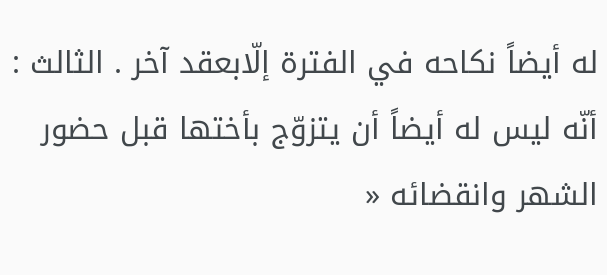له أيضاً نكاحه في الفترة إلّابعقد آخر . الثالث : أنّه ليس له أيضاً أن يتزوّج بأختها قبل حضور الشهر وانقضائه «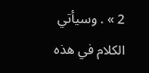2 » . وسيأتي الكلام في هذه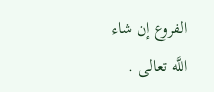الفروع إن شاء اللَّه تعالى .